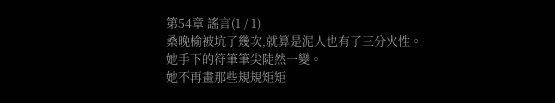第54章 謠言(1 / 1)
桑晚榆被坑了幾次,就算是泥人也有了三分火性。
她手下的符筆筆尖陡然一變。
她不再畫那些規規矩矩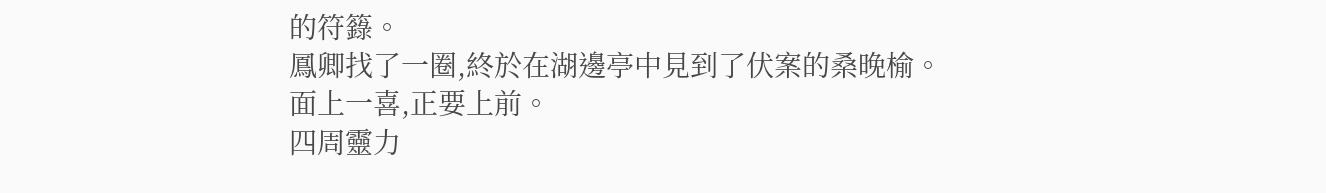的符籙。
鳳卿找了一圈,終於在湖邊亭中見到了伏案的桑晚榆。
面上一喜,正要上前。
四周靈力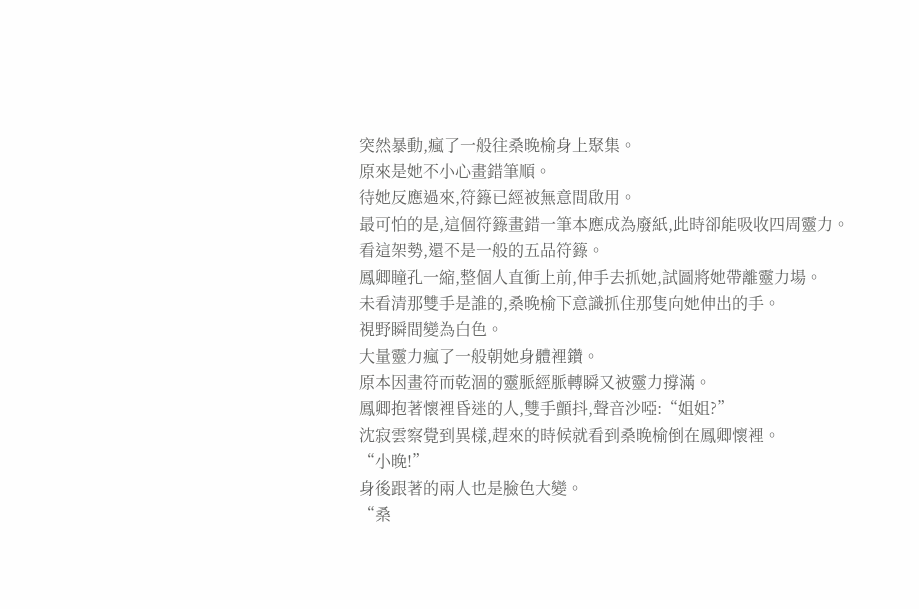突然暴動,瘋了一般往桑晚榆身上聚集。
原來是她不小心畫錯筆順。
待她反應過來,符籙已經被無意間啟用。
最可怕的是,這個符籙畫錯一筆本應成為廢紙,此時卻能吸收四周靈力。
看這架勢,還不是一般的五品符籙。
鳳卿瞳孔一縮,整個人直衝上前,伸手去抓她,試圖將她帶離靈力場。
未看清那雙手是誰的,桑晚榆下意識抓住那隻向她伸出的手。
視野瞬間變為白色。
大量靈力瘋了一般朝她身體裡鑽。
原本因畫符而乾涸的靈脈經脈轉瞬又被靈力撐滿。
鳳卿抱著懷裡昏迷的人,雙手顫抖,聲音沙啞:“姐姐?”
沈寂雲察覺到異樣,趕來的時候就看到桑晚榆倒在鳳卿懷裡。
“小晚!”
身後跟著的兩人也是臉色大變。
“桑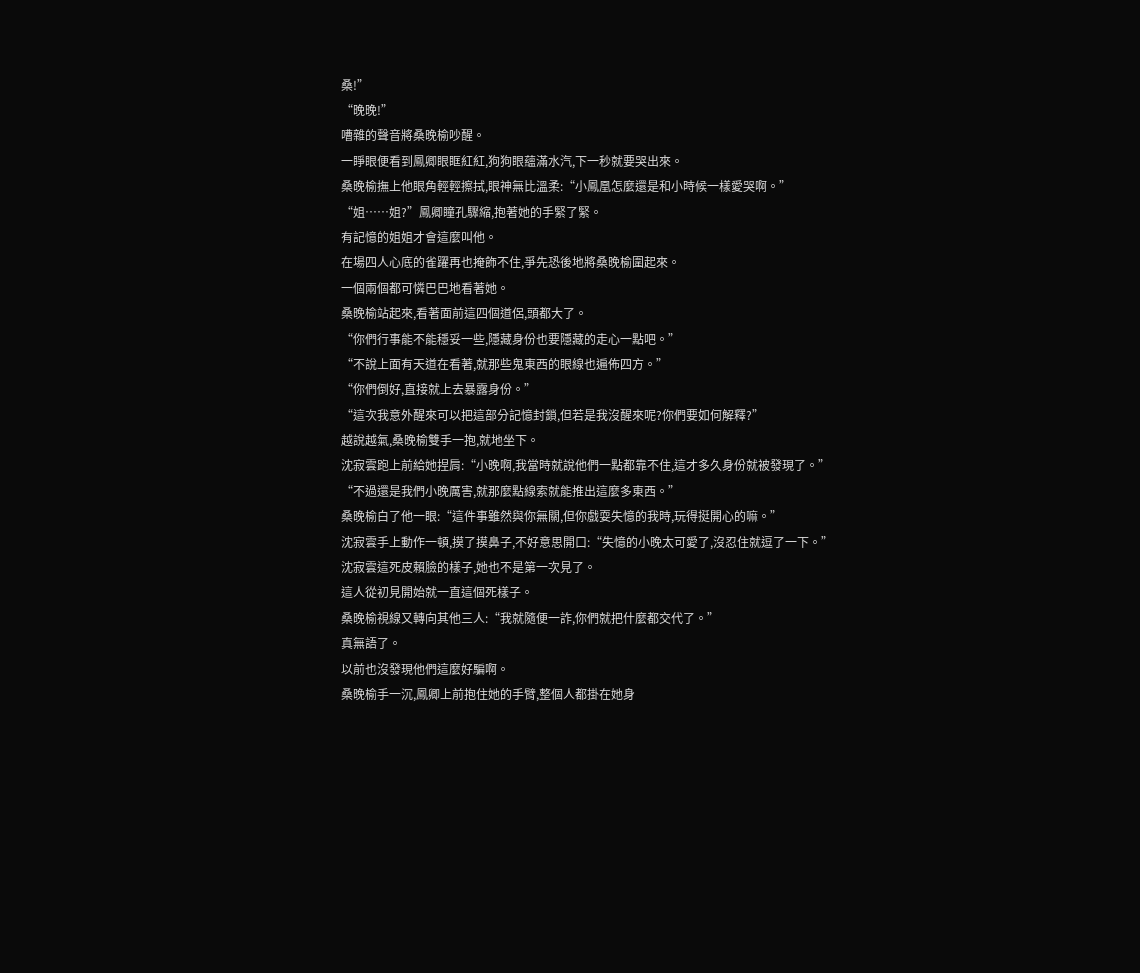桑!”
“晚晚!”
嘈雜的聲音將桑晚榆吵醒。
一睜眼便看到鳳卿眼眶紅紅,狗狗眼蘊滿水汽,下一秒就要哭出來。
桑晚榆撫上他眼角輕輕擦拭,眼神無比溫柔:“小鳳凰怎麼還是和小時候一樣愛哭啊。”
“姐……姐?”鳳卿瞳孔驟縮,抱著她的手緊了緊。
有記憶的姐姐才會這麼叫他。
在場四人心底的雀躍再也掩飾不住,爭先恐後地將桑晚榆圍起來。
一個兩個都可憐巴巴地看著她。
桑晚榆站起來,看著面前這四個道侶,頭都大了。
“你們行事能不能穩妥一些,隱藏身份也要隱藏的走心一點吧。”
“不說上面有天道在看著,就那些鬼東西的眼線也遍佈四方。”
“你們倒好,直接就上去暴露身份。”
“這次我意外醒來可以把這部分記憶封鎖,但若是我沒醒來呢?你們要如何解釋?”
越說越氣,桑晚榆雙手一抱,就地坐下。
沈寂雲跑上前給她捏肩:“小晚啊,我當時就說他們一點都靠不住,這才多久身份就被發現了。”
“不過還是我們小晚厲害,就那麼點線索就能推出這麼多東西。”
桑晚榆白了他一眼:“這件事雖然與你無關,但你戲耍失憶的我時,玩得挺開心的嘛。”
沈寂雲手上動作一頓,摸了摸鼻子,不好意思開口:“失憶的小晚太可愛了,沒忍住就逗了一下。”
沈寂雲這死皮賴臉的樣子,她也不是第一次見了。
這人從初見開始就一直這個死樣子。
桑晚榆視線又轉向其他三人:“我就隨便一詐,你們就把什麼都交代了。”
真無語了。
以前也沒發現他們這麼好騙啊。
桑晚榆手一沉,鳳卿上前抱住她的手臂,整個人都掛在她身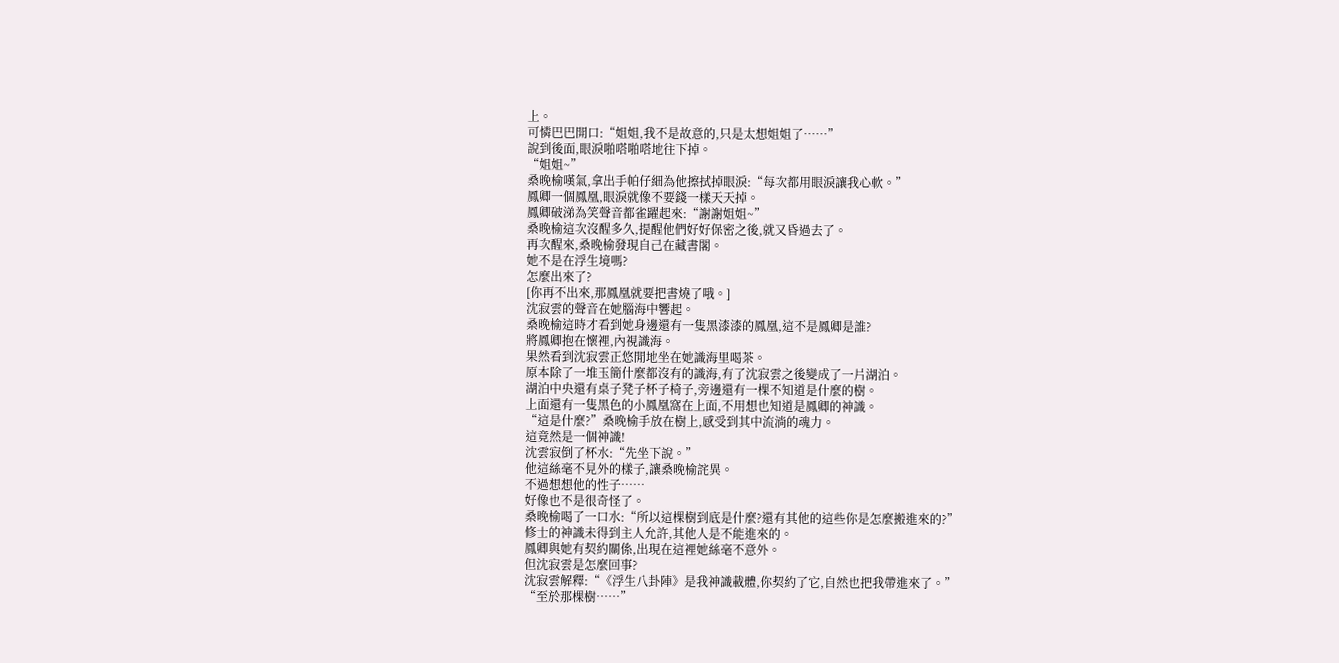上。
可憐巴巴開口:“姐姐,我不是故意的,只是太想姐姐了……”
說到後面,眼淚啪嗒啪嗒地往下掉。
“姐姐~”
桑晚榆嘆氣,拿出手帕仔細為他擦拭掉眼淚:“每次都用眼淚讓我心軟。”
鳳卿一個鳳凰,眼淚就像不要錢一樣天天掉。
鳳卿破涕為笑聲音都雀躍起來:“謝謝姐姐~”
桑晚榆這次沒醒多久,提醒他們好好保密之後,就又昏過去了。
再次醒來,桑晚榆發現自己在藏書閣。
她不是在浮生境嗎?
怎麼出來了?
[你再不出來,那鳳凰就要把書燒了哦。]
沈寂雲的聲音在她腦海中響起。
桑晚榆這時才看到她身邊還有一隻黑漆漆的鳳凰,這不是鳳卿是誰?
將鳳卿抱在懷裡,內視識海。
果然看到沈寂雲正悠閒地坐在她識海里喝茶。
原本除了一堆玉簡什麼都沒有的識海,有了沈寂雲之後變成了一片湖泊。
湖泊中央還有桌子凳子杯子椅子,旁邊還有一棵不知道是什麼的樹。
上面還有一隻黑色的小鳳凰窩在上面,不用想也知道是鳳卿的神識。
“這是什麼?”桑晚榆手放在樹上,感受到其中流淌的魂力。
這竟然是一個神識!
沈雲寂倒了杯水:“先坐下說。”
他這絲毫不見外的樣子,讓桑晚榆詫異。
不過想想他的性子……
好像也不是很奇怪了。
桑晚榆喝了一口水:“所以這棵樹到底是什麼?還有其他的這些你是怎麼搬進來的?”
修士的神識未得到主人允許,其他人是不能進來的。
鳳卿與她有契約關係,出現在這裡她絲毫不意外。
但沈寂雲是怎麼回事?
沈寂雲解釋:“《浮生八卦陣》是我神識載體,你契約了它,自然也把我帶進來了。”
“至於那棵樹……”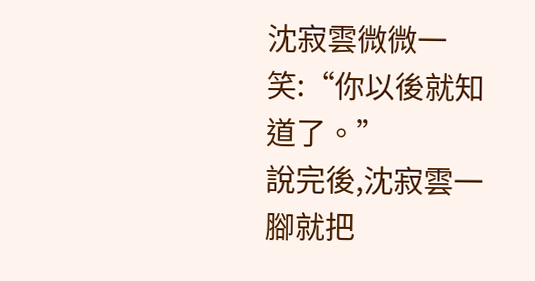沈寂雲微微一笑:“你以後就知道了。”
說完後,沈寂雲一腳就把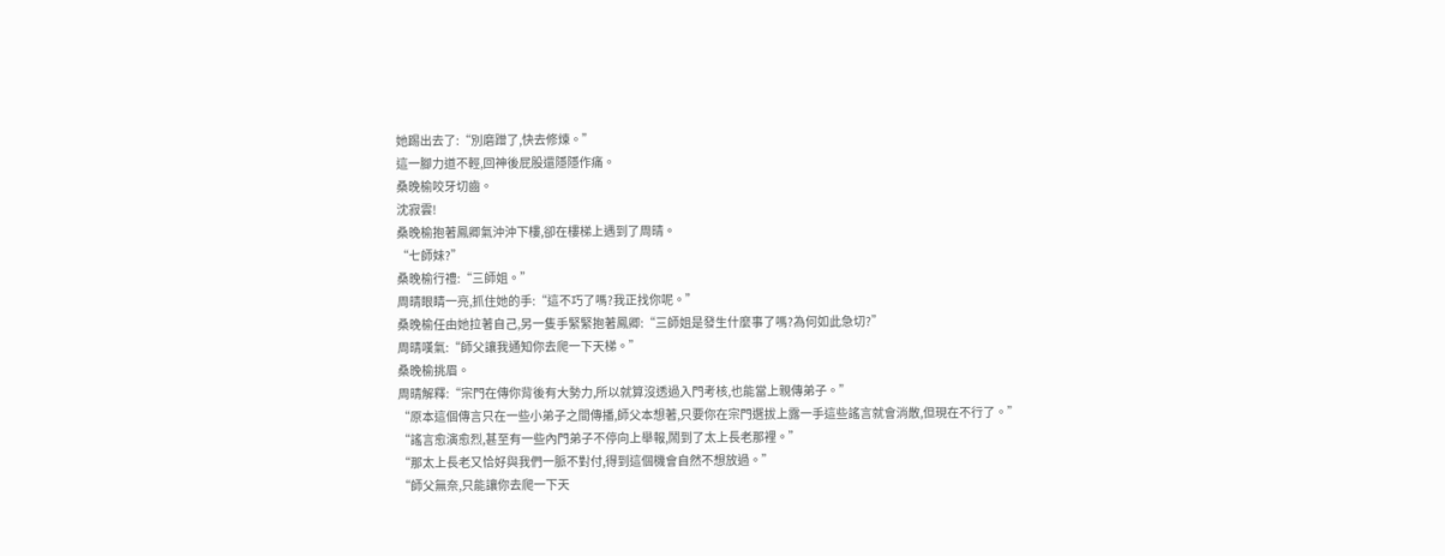她踢出去了:“別磨蹭了,快去修煉。”
這一腳力道不輕,回神後屁股還隱隱作痛。
桑晚榆咬牙切齒。
沈寂雲!
桑晚榆抱著鳳卿氣沖沖下樓,卻在樓梯上遇到了周晴。
“七師妹?”
桑晚榆行禮:“三師姐。”
周晴眼睛一亮,抓住她的手:“這不巧了嗎?我正找你呢。”
桑晚榆任由她拉著自己,另一隻手緊緊抱著鳳卿:“三師姐是發生什麼事了嗎?為何如此急切?”
周晴嘆氣:“師父讓我通知你去爬一下天梯。”
桑晚榆挑眉。
周晴解釋:“宗門在傳你背後有大勢力,所以就算沒透過入門考核,也能當上親傳弟子。”
“原本這個傳言只在一些小弟子之間傳播,師父本想著,只要你在宗門選拔上露一手這些謠言就會消散,但現在不行了。”
“謠言愈演愈烈,甚至有一些內門弟子不停向上舉報,鬧到了太上長老那裡。”
“那太上長老又恰好與我們一脈不對付,得到這個機會自然不想放過。”
“師父無奈,只能讓你去爬一下天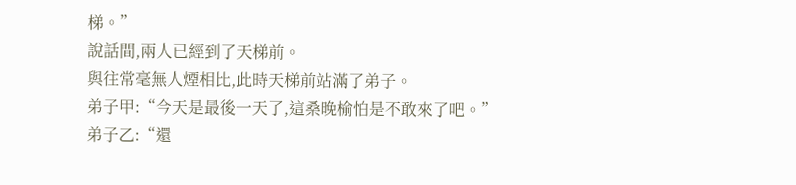梯。”
說話間,兩人已經到了天梯前。
與往常毫無人煙相比,此時天梯前站滿了弟子。
弟子甲:“今天是最後一天了,這桑晚榆怕是不敢來了吧。”
弟子乙:“還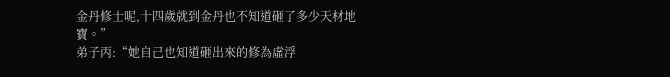金丹修士呢,十四歲就到金丹也不知道砸了多少天材地寶。”
弟子丙:“她自己也知道砸出來的修為虛浮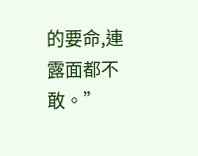的要命,連露面都不敢。”